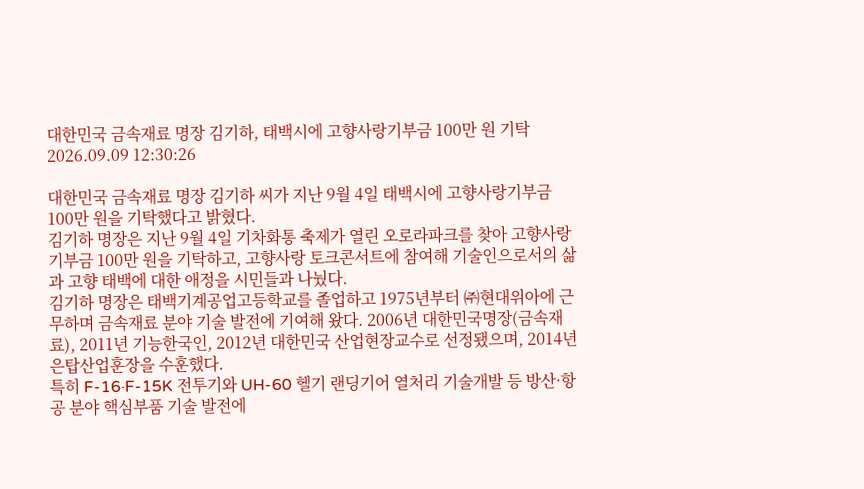대한민국 금속재료 명장 김기하, 태백시에 고향사랑기부금 100만 원 기탁
2026.09.09 12:30:26

대한민국 금속재료 명장 김기하 씨가 지난 9월 4일 태백시에 고향사랑기부금 100만 원을 기탁했다고 밝혔다.
김기하 명장은 지난 9월 4일 기차화통 축제가 열린 오로라파크를 찾아 고향사랑기부금 100만 원을 기탁하고, 고향사랑 토크콘서트에 참여해 기술인으로서의 삶과 고향 태백에 대한 애정을 시민들과 나눴다.
김기하 명장은 태백기계공업고등학교를 졸업하고 1975년부터 ㈜현대위아에 근무하며 금속재료 분야 기술 발전에 기여해 왔다. 2006년 대한민국명장(금속재료), 2011년 기능한국인, 2012년 대한민국 산업현장교수로 선정됐으며, 2014년 은탑산업훈장을 수훈했다.
특히 F-16·F-15K 전투기와 UH-60 헬기 랜딩기어 열처리 기술개발 등 방산·항공 분야 핵심부품 기술 발전에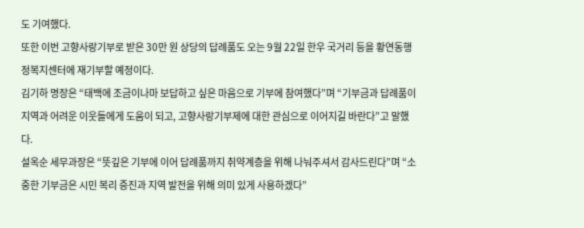도 기여했다.
또한 이번 고향사랑기부로 받은 30만 원 상당의 답례품도 오는 9월 22일 한우 국거리 등을 황연동행정복지센터에 재기부할 예정이다.
김기하 명장은 “태백에 조금이나마 보답하고 싶은 마음으로 기부에 참여했다”며 “기부금과 답례품이 지역과 어려운 이웃들에게 도움이 되고, 고향사랑기부제에 대한 관심으로 이어지길 바란다”고 말했다.
설옥순 세무과장은 “뜻깊은 기부에 이어 답례품까지 취약계층을 위해 나눠주셔서 감사드린다”며 “소중한 기부금은 시민 복리 증진과 지역 발전을 위해 의미 있게 사용하겠다”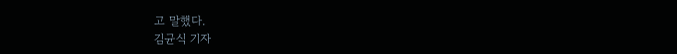고 말했다.
김균식 기자